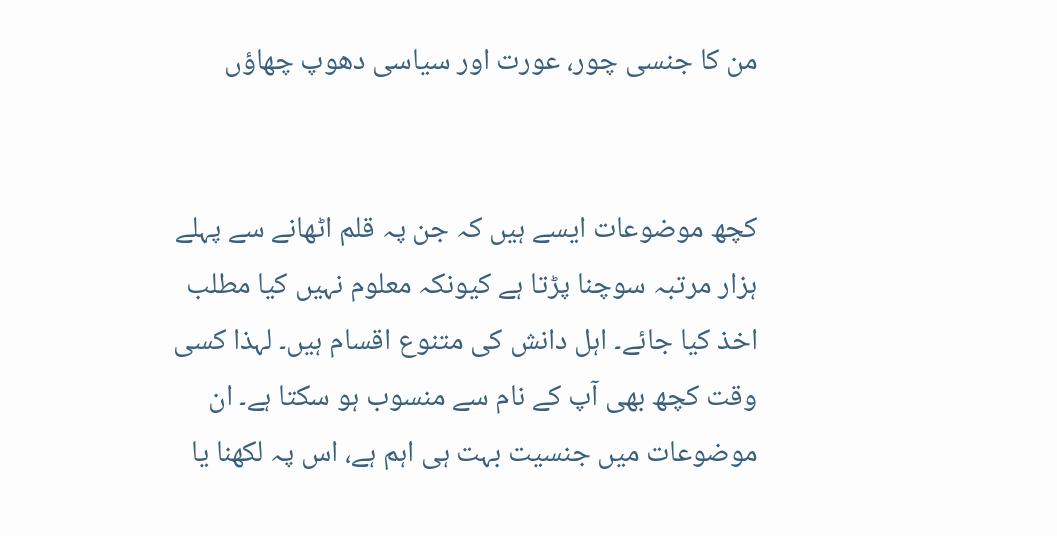من کا جنسی چور، عورت اور سیاسی دھوپ چھاؤں


کچھ موضوعات ایسے ہیں کہ جن پہ قلم اٹھانے سے پہلے ہزار مرتبہ سوچنا پڑتا ہے کیونکہ معلوم نہیں کیا مطلب اخذ کیا جائے۔ اہل دانش کی متنوع اقسام ہیں۔ لہذا کسی وقت کچھ بھی آپ کے نام سے منسوب ہو سکتا ہے۔ ان موضوعات میں جنسیت بہت ہی اہم ہے، اس پہ لکھنا یا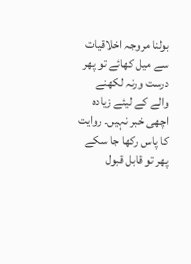بولنا مروجہ اخلاقیات سے میل کھائے تو پھر درست ورنہ لکھنے والے کے لیئے زیادہ اچھی خبر نہیں۔ روایت کا پاس رکھا جا سکے پھر تو قابل قبول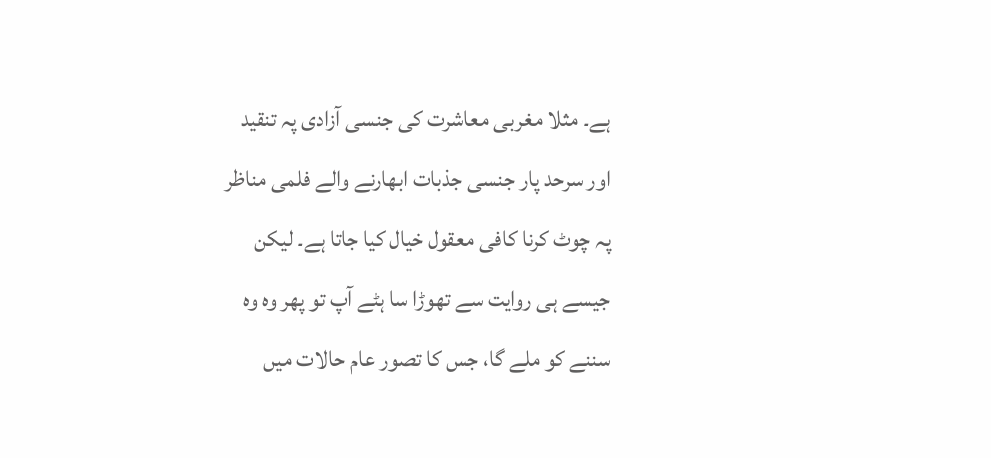ہے۔ مثلا مغربی معاشرت کی جنسی آزادی پہ تنقید اور سرحد پار جنسی جذبات ابھارنے والے فلمی مناظر پہ چوٹ کرنا کافی معقول خیال کیا جاتا ہے۔ لیکن جیسے ہی روایت سے تھوڑا سا ہٹے آپ تو پھر وہ وہ سننے کو ملے گا، جس کا تصور عام حالات میں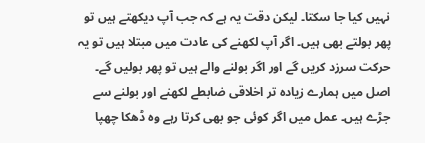نہیں کیا جا سکتا۔ لیکن دقت یہ ہے کہ جب آپ دیکھتے ہیں تو پھر بولتے بھی ہیں۔ اگر آپ لکھنے کی عادت میں مبتلا ہیں تو یہ حرکت سرزد کریں گے اور اگر بولنے والے ہیں تو پھر بولیں گے۔ اصل میں ہمارے زیادہ تر اخلاقی ضابطے لکھنے اور بولنے سے جڑے ہیں۔ عمل میں اگر کوئی جو بھی کرتا رہے وہ ڈھکا چھپا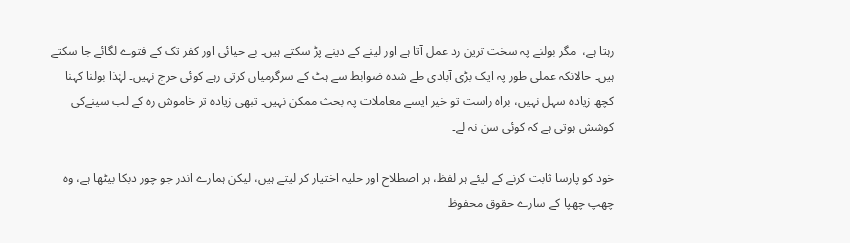رہتا ہے،  مگر بولنے پہ سخت ترین رد عمل آتا ہے اور لینے کے دینے پڑ سکتے ہیں۔ بے حیائی اور کفر تک کے فتوے لگائے جا سکتے ہیں۔ حالانکہ عملی طور پہ ایک بڑی آبادی طے شدہ ضوابط سے ہٹ کے سرگرمیاں کرتی رہے کوئی حرج نہیں۔ لہٰذا بولنا کہنا کچھ زیادہ سہل نہیں، براہ راست تو خیر ایسے معاملات پہ بحث ممکن نہیں۔ تبھی زیادہ تر خاموش رہ کے لب سینےکی کوشش ہوتی ہے کہ کوئی سن نہ لے۔

خود کو پارسا ثابت کرنے کے لیئے ہر لفظ، ہر اصطلاح اور حلیہ اختیار کر لیتے ہیں، لیکن ہمارے اندر جو چور دبکا بیٹھا ہے، وہ چھپ چھپا کے سارے حقوق محفوظ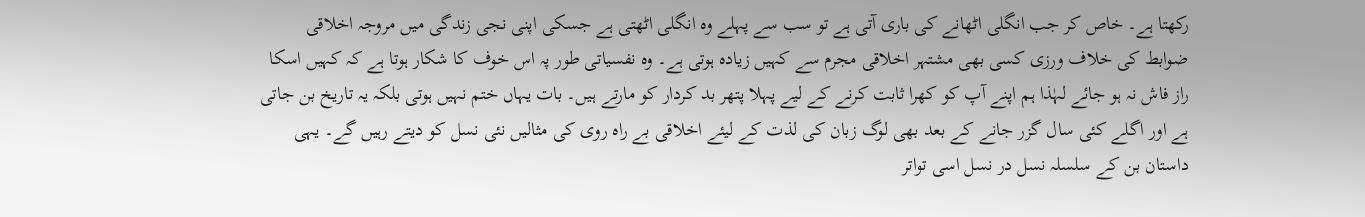رکھتا ہے۔ خاص کر جب انگلی اٹھانے کی باری آتی ہے تو سب سے پہلے وہ انگلی اٹھتی ہے جسکی اپنی نجی زندگی میں مروجہ اخلاقی ضوابط کی خلاف ورزی کسی بھی مشتہر اخلاقی مجرم سے کہیں زیادہ ہوتی ہے۔ وہ نفسیاتی طور پہ اس خوف کا شکار ہوتا ہے کہ کہیں اسکا راز فاش نہ ہو جائے لہٰذا ہم اپنے آپ کو کھرا ثابت کرنے کے لیے پہلا پتھر بد کردار کو مارتے ہیں۔ بات یہاں ختم نہیں ہوتی بلکہ یہ تاریخ بن جاتی ہے اور اگلے کئی سال گزر جانے کے بعد بھی لوگ زبان کی لذت کے لیئے اخلاقی بے راہ روی کی مثالیں نئی نسل کو دیتے رہیں گے۔ یہی داستان بن کے سلسلہ نسل در نسل اسی تواتر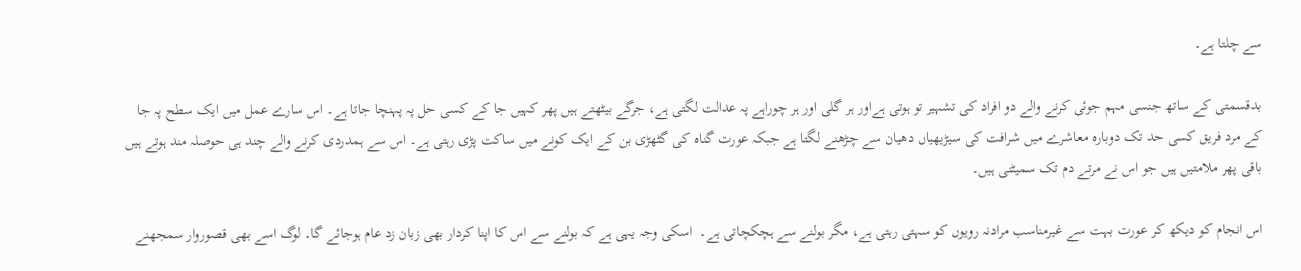سے چلتا ہے۔

بدقسمتی کے ساتھ جنسی مہم جوئی کرنے والے دو افراد کی تشہیر تو ہوتی ہےاور ہر گلی اور ہر چوراہے پہ عدالت لگتی ہے، جرگے بیٹھتے ہیں پھر کہیں جا کے کسی حل پہ پہنچا جاتا ہے۔ اس سارے عمل میں ایک سطح پہ جا کے مرد فریق کسی حد تک دوبارہ معاشرے میں شرافت کی سیڑیھیاں دھیان سے چڑھنے لگتا ہے جبکہ عورت گناہ کی گٹھڑی بن کے ایک کونے میں ساکت پڑی رہتی ہے۔ اس سے ہمدردی کرنے والے چند ہی حوصلہ مند ہوتے ہیں باقی پھر ملامتیں ہیں جو اس نے مرتے دم تک سمیٹنی ہیں۔

اس انجام کو دیکھ کر عورت بہت سے غیرمناسب مرادنہ رویوں کو سہتی رہتی ہے، مگر بولنے سے ہچکچاتی ہے۔  اسکی وجہ یہی ہے کہ بولنے سے اس کا اپنا کردار بھی زبان زد عام ہوجائے گا۔ لوگ اسے بھی قصوروار سمجھنے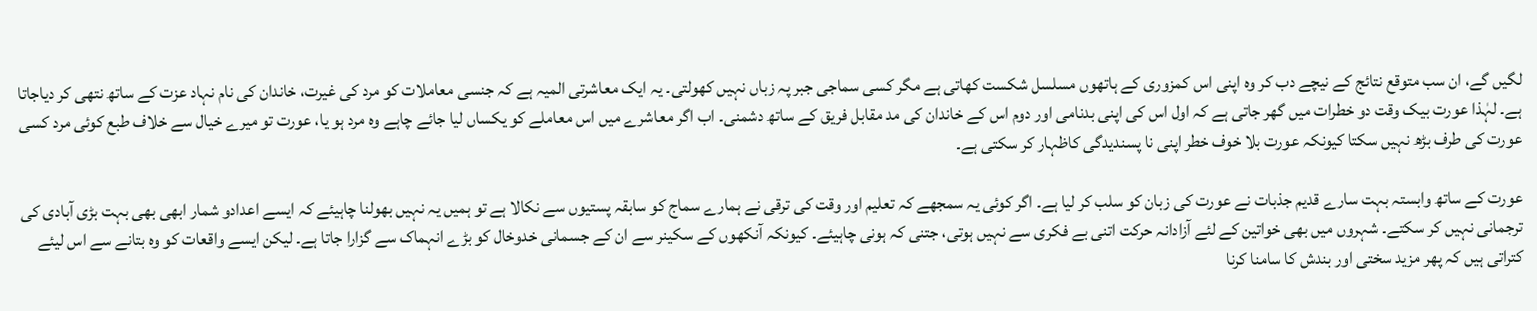لگیں گے، ان سب متوقع نتائج کے نیچے دب کر وہ اپنی اس کمزوری کے ہاتھوں مسلسل شکست کھاتی ہے مگر کسی سماجی جبر پہ زباں نہیں کھولتی۔ یہ ایک معاشرتی المیہ ہے کہ جنسی معاملات کو مرد کی غیرت، خاندان کی نام نہاد عزت کے ساتھ نتھی کر دیاجاتا ہے۔ لہٰذا عورت بیک وقت دو خطرات میں گھر جاتی ہے کہ اول اس کی اپنی بدنامی اور دوم اس کے خاندان کی مد مقابل فریق کے ساتھ دشمنی۔ اب اگر معاشرے میں اس معاملے کو یکساں لیا جائے چاہے وہ مرد ہو یا، عورت تو میرے خیال سے خلاف طبع کوئی مرد کسی عورت کی طرف بڑھ نہیں سکتا کیونکہ عورت بلا خوف خطر اپنی نا پسندیدگی کاظہار کر سکتی ہے۔

عورت کے ساتھ وابستہ بہت سارے قدیم جذبات نے عورت کی زبان کو سلب کر لیا ہے۔ اگر کوئی یہ سمجھے کہ تعلیم اور وقت کی ترقی نے ہمارے سماج کو سابقہ پستیوں سے نکالا ہے تو ہمیں یہ نہیں بھولنا چاہیئے کہ ایسے اعدادو شمار ابھی بھی بہت بڑی آبادی کی ترجمانی نہیں کر سکتے۔ شہروں میں بھی خواتین کے لئے آزادانہ حرکت اتنی بے فکری سے نہیں ہوتی، جتنی کہ ہونی چاہیئے۔ کیونکہ آنکھوں کے سکینر سے ان کے جسمانی خدوخال کو بڑے انہماک سے گزارا جاتا ہے۔ لیکن ایسے واقعات کو وہ بتانے سے اس لیئے کتراتی ہیں کہ پھر مزید سختی اور بندش کا سامنا کرنا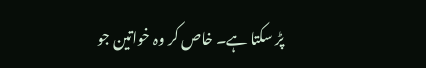پڑ سکتا ہے۔ خاص کر وہ خواتین جو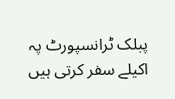پبلک ٹرانسپورٹ پہ اکیلے سفر کرتی ہیں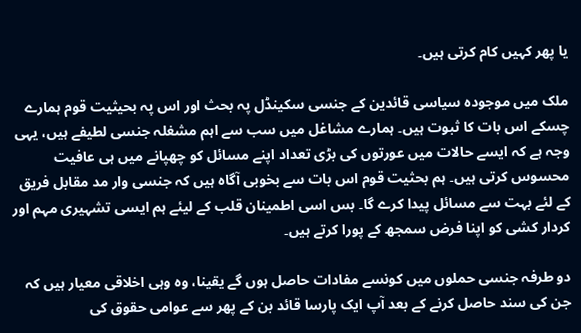یا پھر کہیں کام کرتی ہیں۔

ملک میں موجودہ سیاسی قائدین کے جنسی سکینڈل پہ بحث اور اس پہ بحیثیت قوم ہمارے چسکے اس بات کا ثبوت ہیں۔ ہمارے مشاغل میں سب سے اہم مشغلہ جنسی لطیفے ہیں، یہی وجہ ہے کہ ایسے حالات میں عورتوں کی بڑی تعداد اپنے مسائل کو چھپانے میں ہی عافیت محسوس کرتی ہیں۔ ہم بحثیت قوم اس بات سے بخوبی آگاہ ہیں کہ جنسی وار مد مقابل فریق کے لئے بہت سے مسائل پیدا کرے گا۔ بس اسی اطمینان قلب کے لیئے ہم ایسی تشہیری مہم اور کردار کشی کو اپنا فرض سمجھ کے پورا کرتے ہیں۔

دو طرفہ جنسی حملوں میں کونسے مفادات حاصل ہوں گے یقینا، وہ وہی اخلاقی معیار ہیں کہ جن کی سند حاصل کرنے کے بعد آپ ایک پارسا قائد بن کے پھر سے عوامی حقوق کی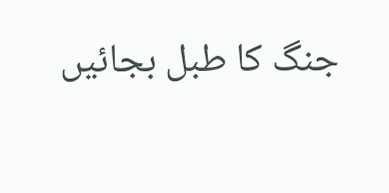جنگ کا طبل بجائیں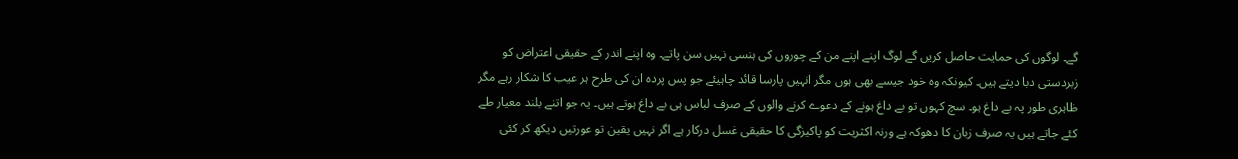گے۔ لوگوں کی حمایت حاصل کریں گے لوگ اپنے اپنے من کے چوروں کی ہنسی نہیں سن پاتے۔ وہ اپنے اندر کے حقیقی اعتراض کو زبردستی دبا دیتے ہیں۔ کیونکہ وہ خود جیسے بھی ہوں مگر انہیں پارسا قائد چاہیئے جو پس پردہ ان کی طرح ہر عیب کا شکار رہے مگر ظاہری طور پہ بے داغ ہو۔ سچ کہوں تو بے داغ ہونے کے دعوے کرنے والوں کے صرف لباس ہی بے داغ ہوتے ہیں۔ یہ جو اتنے بلند معیار طے کئے جاتے ہیں یہ صرف زبان کا دھوکہ ہے ورنہ اکثریت کو پاکیزگی کا حقیقی غسل درکار ہے اگر نہیں یقین تو عورتیں دیکھ کر کئی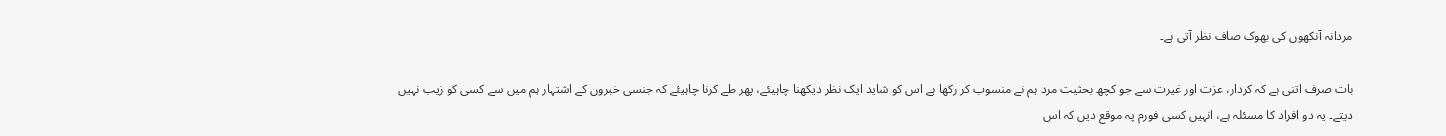مردانہ آنکھوں کی بھوک صاف نظر آتی ہے۔

بات صرف اتنی ہے کہ کردار، عزت اور غیرت سے جو کچھ بحثیت مرد ہم نے منسوب کر رکھا ہے اس کو شاید ایک نظر دیکھنا چاہیئے، پھر طے کرنا چاہیئے کہ جنسی خبروں کے اشتہار ہم میں سے کسی کو زیب نہیں دیتے۔ یہ دو افراد کا مسئلہ ہے، انہیں کسی فورم پہ موقع دیں کہ اس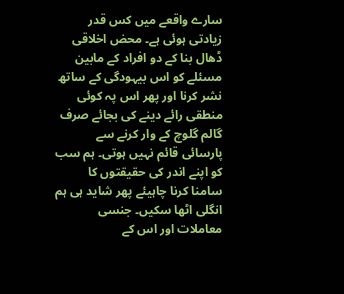سارے واقعے میں کس قدر زیادتی ہوئی ہے۔ محض اخلاقی ڈھال بنا کے دو افراد کے مابین مسئلے کو اس بیہودگی کے ساتھ نشر کرنا اور پھر اس پہ کوئی منطقی رائے دینے کی بجائے صرف گالم گلوچ کے وار کرنے سے پارسائی قائم نہیں ہوتی۔ ہم سب کو اپنے اندر کی حقیقتوں کا سامنا کرنا چاہیئے پھر شاید ہی ہم انگلی اٹھا سکیں۔ جنسی معاملات اور اس کے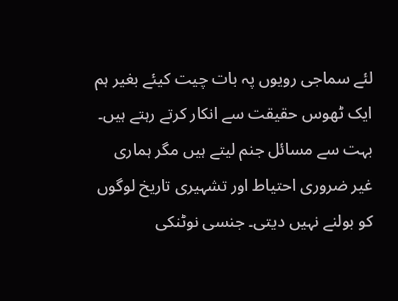لئے سماجی رویوں پہ بات چیت کیئے بغیر ہم ایک ٹھوس حقیقت سے انکار کرتے رہتے ہیں۔ بہت سے مسائل جنم لیتے ہیں مگر ہماری غیر ضروری احتیاط اور تشہیری تاریخ لوگوں کو بولنے نہیں دیتی۔ جنسی نوٹنکی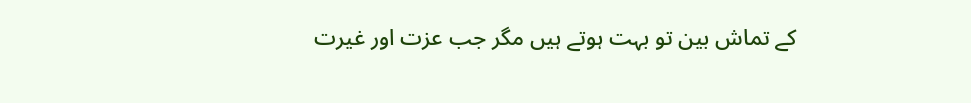کے تماش بین تو بہت ہوتے ہیں مگر جب عزت اور غیرت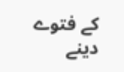کے فتوے دینے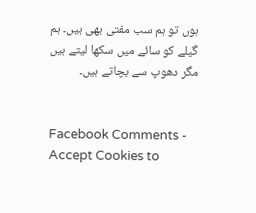ہوں تو ہم سب مفتی بھی ہیں۔ ہم گیلے کو سائے میں سکھا لیتے ہیں مگر دھوپ سے بچاتے ہیں۔


Facebook Comments - Accept Cookies to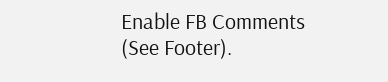Enable FB Comments (See Footer).